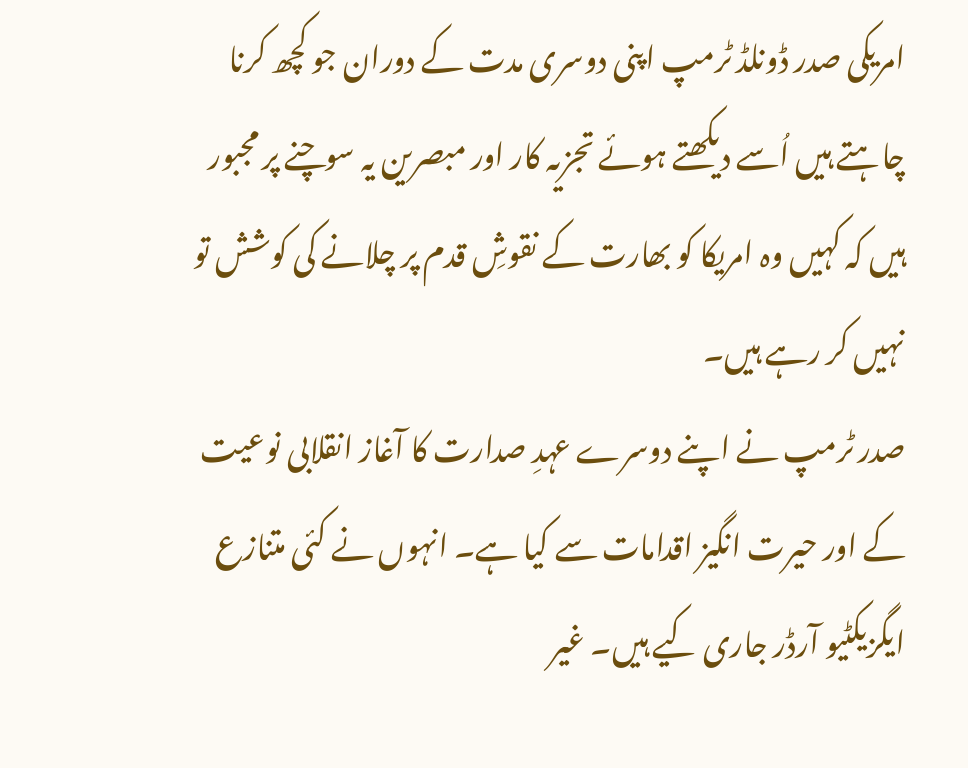امریکی صدر ڈونلڈ ٹرمپ اپنی دوسری مدت کے دوران جو کچھ کرنا چاہتے ہیں اُسے دیکھتے ہوئے تجزیہ کار اور مبصرین یہ سوچنے پر مجبور ہیں کہ کہیں وہ امریکا کو بھارت کے نقوشِ قدم پر چلانے کی کوشش تو نہیں کر رہے ہیں۔
صدر ٹرمپ نے اپنے دوسرے عہدِ صدارت کا آغاز انقلابی نوعیت کے اور حیرت انگیز اقدامات سے کیا ہے۔ انہوں نے کئی متنازع ایگزیکٹیو آرڈر جاری کیے ہیں۔ غیر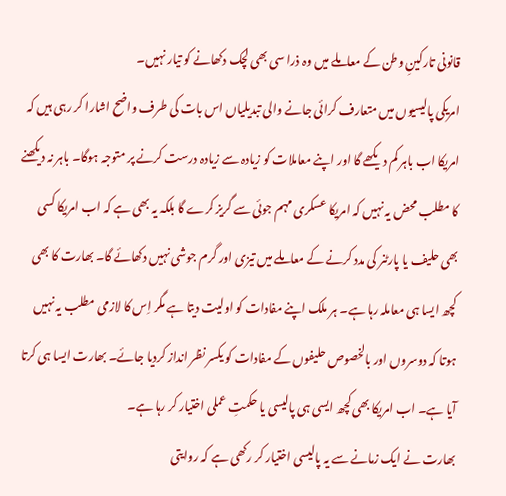قانونی تارکینِ وطن کے معاملے میں وہ ذرا سی بھی لچک دکھانے کو تیار نہیں۔
امریکی پالیسیوں میں متعارف کرائی جانے والی تبدیلیاں اس بات کی طرف واضح اشارا کر رہی ہیں کہ امریکا اب باہر کم دیکھے گا اور اپنے معاملات کو زیادہ سے زیادہ درست کرنے پر متوجہ ہوگا۔ باہر نہ دیکھنے کا مطلب محض یہ نہیں کہ امریکا عسکری مہم جوئی سے گریز کرے گا بلکہ یہ بھی ہے کہ اب امریکا کسی بھی حلیف یا پارٹنر کی مدد کرنے کے معاملے میں تیزی اور گرم جوشی نہیں دکھائے گا۔ بھارت کا بھی کچھ ایسا ہی معاملہ رہا ہے۔ ہر ملک اپنے مفادات کو اولیت دیتا ہے مگر اِس کا لازمی مطلب یہ نہیں ہوتا کہ دوسروں اور بالخصوص حلیفوں کے مفادات کو یکسر نظر انداز کردیا جائے۔ بھارت ایسا ہی کرتا آیا ہے۔ اب امریکا بھی کچھ ایسی ہی پالیسی یا حکمتِ عملی اختیار کر رہا ہے۔
بھارت نے ایک زمانے سے یہ پالیسی اختیار کر رکھی ہے کہ روایتی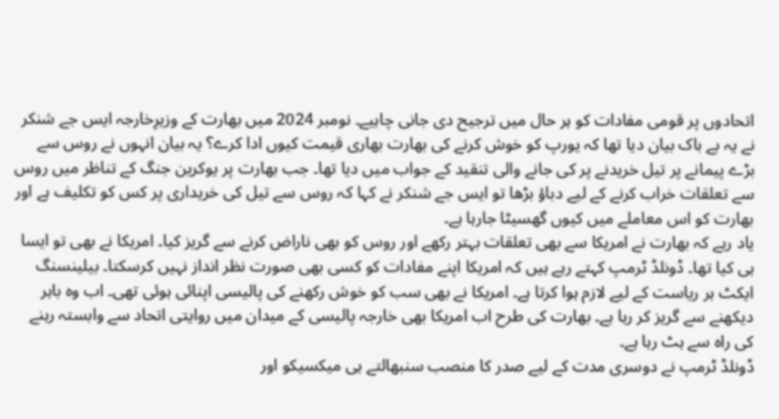اتحادوں پر قومی مفادات کو ہر حال میں ترجیح دی جانی چاہیے۔ نومبر 2024 میں بھارت کے وزیرِخارجہ ایس جے شنکر نے یہ بے باک بیان دیا تھا کہ یورپ کو خوش کرنے کی بھارت بھاری قیمت کیوں ادا کرے؟ یہ بیان انہوں نے روس سے بڑے پیمانے پر تیل خریدنے پر کی جانے والی تنقید کے جواب میں دیا تھا۔ جب بھارت پر یوکرین جنگ کے تناظر میں روس سے تعلقات خراب کرنے کے لیے دباؤ بڑھا تو ایس جے شنکر نے کہا کہ روس سے تیل کی خریداری پر کس کو تکلیف ہے اور بھارت کو اس معاملے میں کیوں گھسیٹا جارہا ہے۔
یاد رہے کہ بھارت نے امریکا سے بھی تعلقات بہتر رکھے اور روس کو بھی ناراض کرنے سے گریز کیا۔ امریکا نے بھی تو ایسا ہی کیا تھا۔ ڈونلڈ ٹرمپ کہتے رہے ہیں کہ امریکا اپنے مفادات کو کسی بھی صورت نظر انداز نہیں کرسکتا۔ بیلینسنگ ایکٹ ہر ریاست کے لیے لازم ہوا کرتا ہے۔ امریکا نے بھی سب کو خوش رکھنے کی پالیسی اپنائی ہوئی تھی۔ اب وہ باہر دیکھنے سے گریز کر رہا ہے۔ بھارت کی طرح اب امریکا بھی خارجہ پالیسی کے میدان میں روایتی اتحاد سے وابستہ رہنے کی راہ سے ہٹ رہا ہے۔
ڈونلڈ ٹرمپ نے دوسری مدت کے لیے صدر کا منصب سنبھالتے ہی میکسیکو اور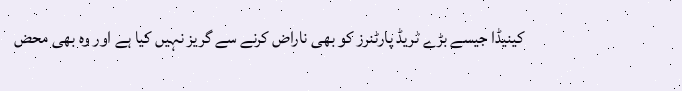کینیڈا جیسے بڑے ٹریڈ پارٹنرز کو بھی ناراض کرنے سے گریز نہیں کیا ہے اور وہ بھی محض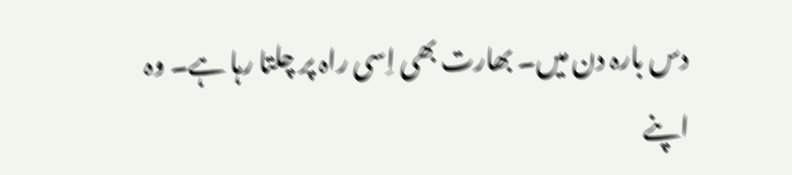دس بارہ دن میں۔ بھارت بھی اِسی راہ پر چلتا رہا ہے۔ وہ اپنے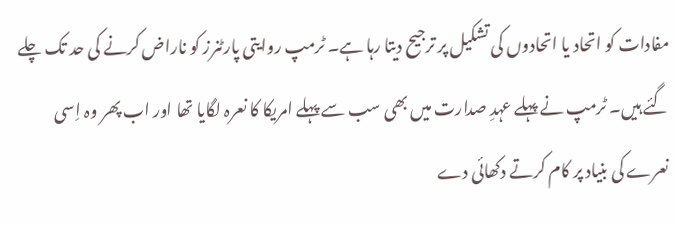مفادات کو اتحاد یا اتحادوں کی تشکیل پر ترجیح دیتا رہا ہے۔ ٹرمپ روایتی پارٹنرز کو ناراض کرنے کی حد تک چلے گئے ہیں۔ ٹرمپ نے پہلے عہدِ صدارت میں بھی سب سے پہلے امریکا کا نعرہ لگایا تھا اور اب پھر وہ اِسی نعرے کی بنیاد پر کام کرتے دکھائی دے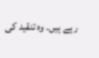رہے ہیں۔ وہ تنقید کی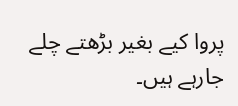پروا کیے بغیر بڑھتے چلے جارہے ہیں۔